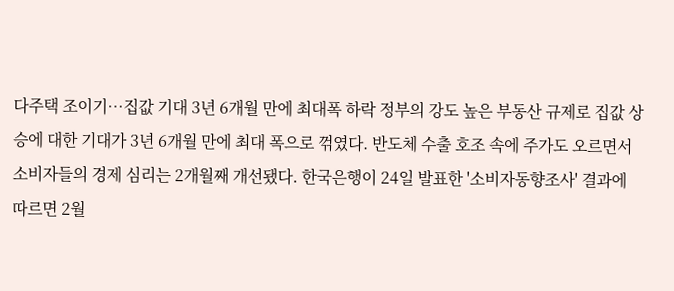다주택 조이기…집값 기대 3년 6개월 만에 최대폭 하락 정부의 강도 높은 부동산 규제로 집값 상승에 대한 기대가 3년 6개월 만에 최대 폭으로 꺾였다. 반도체 수출 호조 속에 주가도 오르면서 소비자들의 경제 심리는 2개월째 개선됐다. 한국은행이 24일 발표한 '소비자동향조사' 결과에 따르면 2월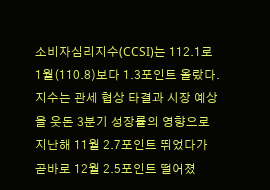소비자심리지수(CCSI)는 112.1로 1월(110.8)보다 1.3포인트 올랐다. 지수는 관세 협상 타결과 시장 예상을 웃돈 3분기 성장률의 영향으로 지난해 11월 2.7포인트 뛰었다가 곧바로 12월 2.5포인트 떨어졌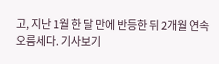고, 지난 1월 한 달 만에 반등한 뒤 2개월 연속 오름세다. 기사보기